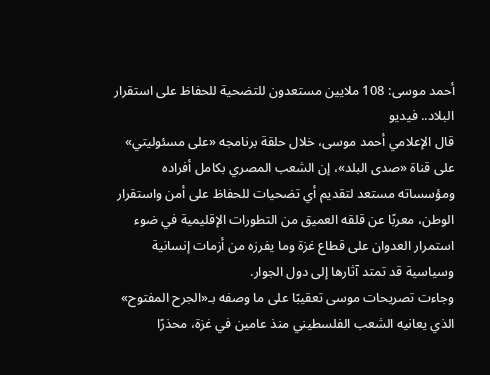أحمد موسى: 108 ملايين مستعدون للتضحية للحفاظ على استقرار البلاد.. فيديو
قال الإعلامي أحمد موسى، خلال حلقة برنامجه «على مسئوليتي» على قناة «صدى البلد»، إن الشعب المصري بكامل أفراده ومؤسساته مستعد لتقديم أي تضحيات للحفاظ على أمن واستقرار الوطن، معربًا عن قلقه العميق من التطورات الإقليمية في ضوء استمرار العدوان على قطاع غزة وما يفرزه من أزمات إنسانية وسياسية قد تمتد آثارها إلى دول الجوار.
وجاءت تصريحات موسى تعقيبًا على ما وصفه بـ«الجرح المفتوح» الذي يعانيه الشعب الفلسطيني منذ عامين في غزة، محذرًا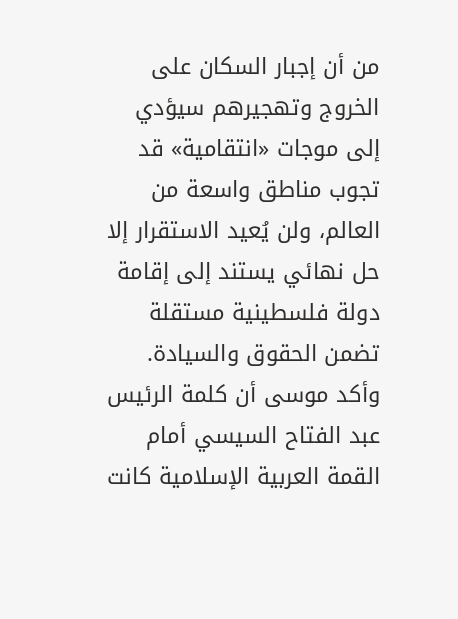من أن إجبار السكان على الخروج وتهجيرهم سيؤدي إلى موجات «انتقامية» قد تجوب مناطق واسعة من العالم، ولن يُعيد الاستقرار إلا حل نهائي يستند إلى إقامة دولة فلسطينية مستقلة تضمن الحقوق والسيادة.
وأكد موسى أن كلمة الرئيس عبد الفتاح السيسي أمام القمة العربية الإسلامية كانت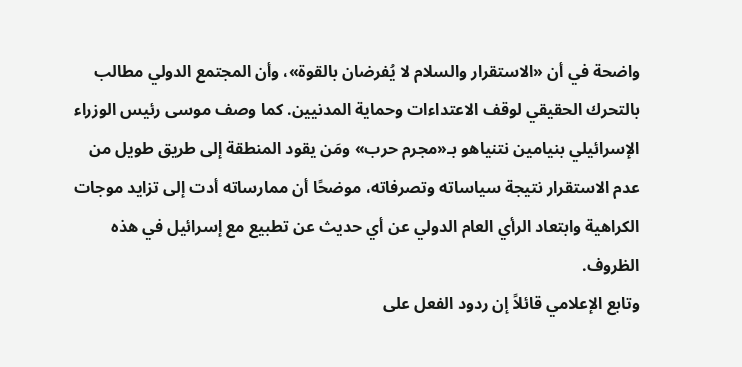واضحة في أن «الاستقرار والسلام لا يُفرضان بالقوة»، وأن المجتمع الدولي مطالب بالتحرك الحقيقي لوقف الاعتداءات وحماية المدنيين. كما وصف موسى رئيس الوزراء الإسرائيلي بنيامين نتنياهو بـ«مجرم حرب» ومَن يقود المنطقة إلى طريق طويل من عدم الاستقرار نتيجة سياساته وتصرفاته، موضحًا أن ممارساته أدت إلى تزايد موجات الكراهية وابتعاد الرأي العام الدولي عن أي حديث عن تطبيع مع إسرائيل في هذه الظروف.
وتابع الإعلامي قائلاً إن ردود الفعل على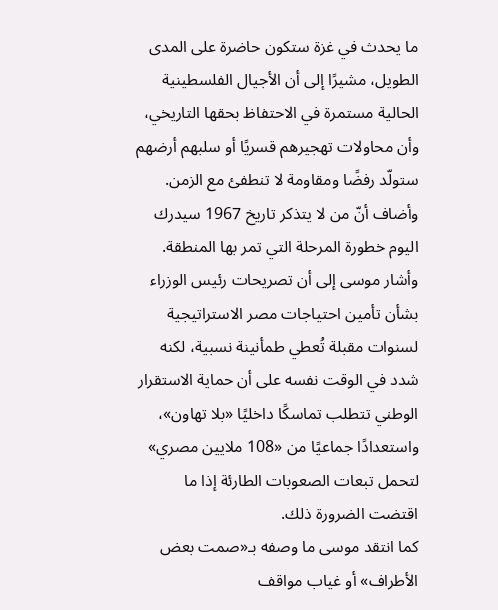ما يحدث في غزة ستكون حاضرة على المدى الطويل، مشيرًا إلى أن الأجيال الفلسطينية الحالية مستمرة في الاحتفاظ بحقها التاريخي، وأن محاولات تهجيرهم قسريًا أو سلبهم أرضهم ستولّد رفضًا ومقاومة لا تنطفئ مع الزمن. وأضاف أنّ من لا يتذكر تاريخ 1967 سيدرك اليوم خطورة المرحلة التي تمر بها المنطقة.
وأشار موسى إلى أن تصريحات رئيس الوزراء بشأن تأمين احتياجات مصر الاستراتيجية لسنوات مقبلة تُعطي طمأنينة نسبية، لكنه شدد في الوقت نفسه على أن حماية الاستقرار الوطني تتطلب تماسكًا داخليًا «بلا تهاون»، واستعدادًا جماعيًا من «108 ملايين مصري» لتحمل تبعات الصعوبات الطارئة إذا ما اقتضت الضرورة ذلك.
كما انتقد موسى ما وصفه بـ«صمت بعض الأطراف» أو غياب مواقف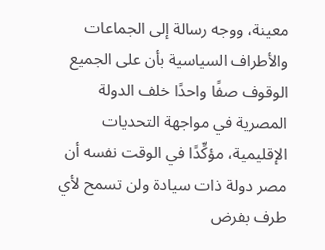معينة، ووجه رسالة إلى الجماعات والأطراف السياسية بأن على الجميع الوقوف صفًا واحدًا خلف الدولة المصرية في مواجهة التحديات الإقليمية، مؤكِّدًا في الوقت نفسه أن مصر دولة ذات سيادة ولن تسمح لأي طرف بفرض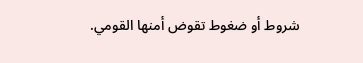شروط أو ضغوط تقوض أمنها القومي.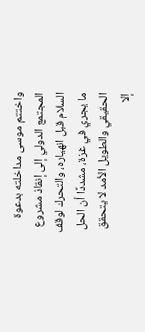واختتم موسى مداخلته بدعوة المجتمع الدولي إلى إنقاذ مشروع السلام قبل انهياره، والتحرك لوقف ما يجري في غزة، مشددًا أن الحل الحقيقي والطويل الأمد لا يتحقق إلا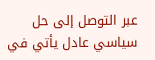عبر التوصل إلى حل سياسي عادل يأتي في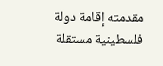مقدمته إقامة دولة فلسطينية مستقلة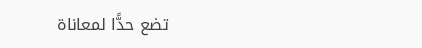تضع حدًّا لمعاناة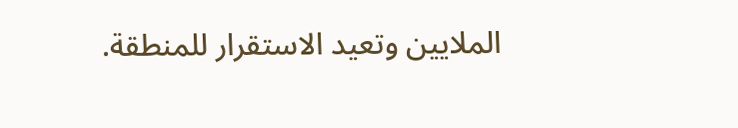الملايين وتعيد الاستقرار للمنطقة.